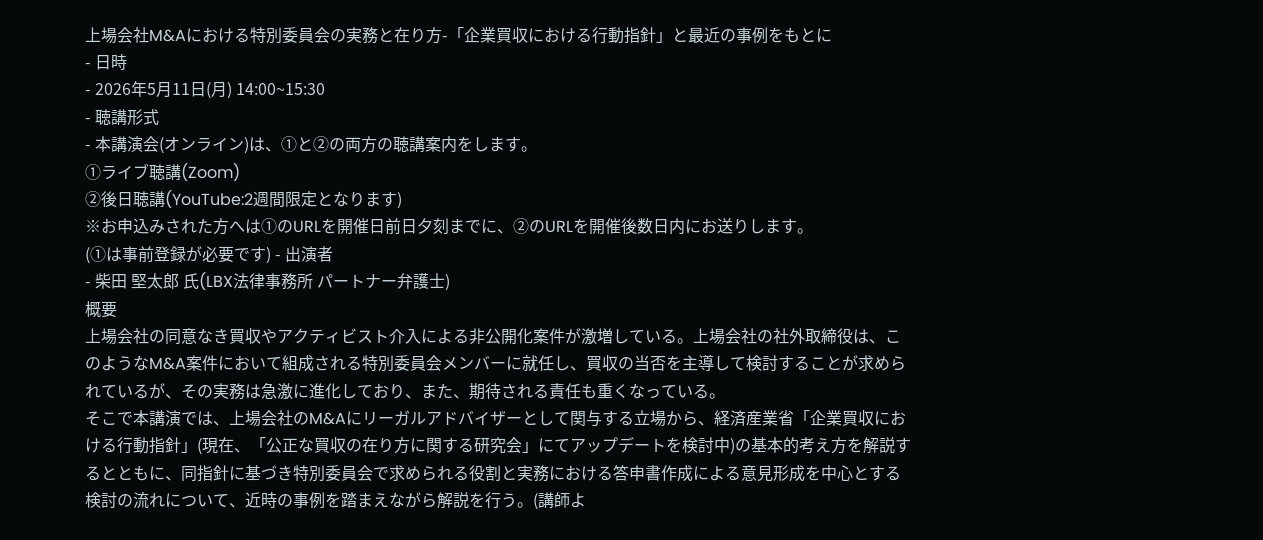上場会社M&Aにおける特別委員会の実務と在り方-「企業買収における行動指針」と最近の事例をもとに
- 日時
- 2026年5月11日(月) 14:00~15:30
- 聴講形式
- 本講演会(オンライン)は、①と②の両方の聴講案内をします。
①ライブ聴講(Zoom)
②後日聴講(YouTube:2週間限定となります)
※お申込みされた方へは①のURLを開催日前日夕刻までに、②のURLを開催後数日内にお送りします。
(①は事前登録が必要です) - 出演者
- 柴田 堅太郎 氏(LBX法律事務所 パートナー弁護士)
概要
上場会社の同意なき買収やアクティビスト介入による非公開化案件が激増している。上場会社の社外取締役は、このようなM&A案件において組成される特別委員会メンバーに就任し、買収の当否を主導して検討することが求められているが、その実務は急激に進化しており、また、期待される責任も重くなっている。
そこで本講演では、上場会社のM&Aにリーガルアドバイザーとして関与する立場から、経済産業省「企業買収における行動指針」(現在、「公正な買収の在り方に関する研究会」にてアップデートを検討中)の基本的考え方を解説するとともに、同指針に基づき特別委員会で求められる役割と実務における答申書作成による意見形成を中心とする検討の流れについて、近時の事例を踏まえながら解説を行う。(講師よ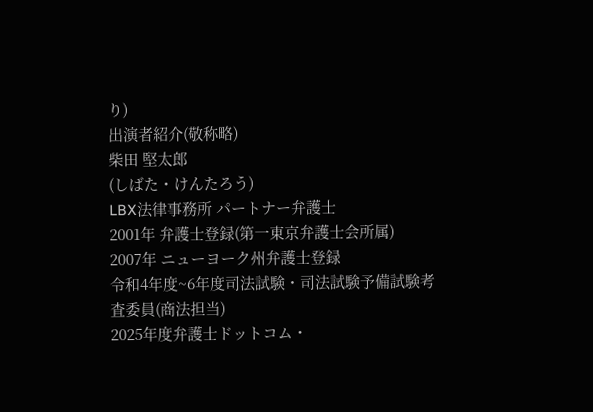り)
出演者紹介(敬称略)
柴田 堅太郎
(しばた・けんたろう)
LBX法律事務所 パートナー弁護士
2001年 弁護士登録(第一東京弁護士会所属)
2007年 ニューヨーク州弁護士登録
令和4年度~6年度司法試験・司法試験予備試験考査委員(商法担当)
2025年度弁護士ドットコム・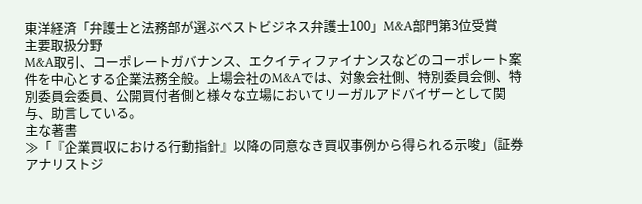東洋経済「弁護士と法務部が選ぶベストビジネス弁護士100」M&A部門第3位受賞
主要取扱分野
M&A取引、コーポレートガバナンス、エクイティファイナンスなどのコーポレート案件を中心とする企業法務全般。上場会社のM&Aでは、対象会社側、特別委員会側、特別委員会委員、公開買付者側と様々な立場においてリーガルアドバイザーとして関与、助言している。
主な著書
≫「『企業買収における行動指針』以降の同意なき買収事例から得られる示唆」(証券アナリストジ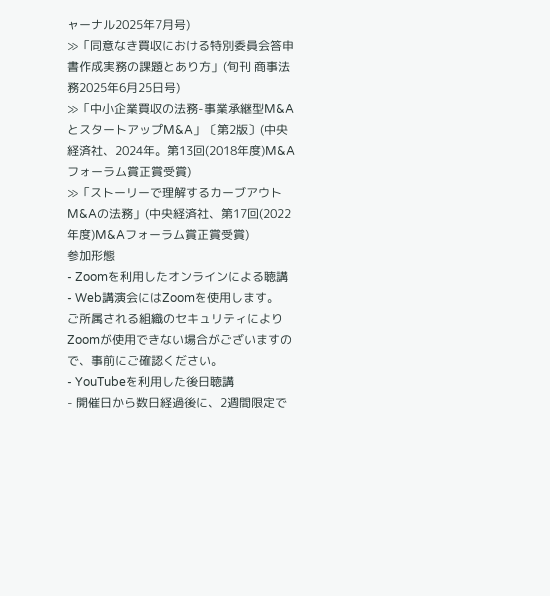ャーナル2025年7月号)
≫「同意なき買収における特別委員会答申書作成実務の課題とあり方」(旬刊 商事法務2025年6月25日号)
≫「中小企業買収の法務-事業承継型M&AとスタートアップM&A」〔第2版〕(中央経済社、2024年。第13回(2018年度)M&Aフォーラム賞正賞受賞)
≫「ストーリーで理解するカーブアウトM&Aの法務」(中央経済社、第17回(2022年度)M&Aフォーラム賞正賞受賞)
参加形態
- Zoomを利用したオンラインによる聴講
- Web講演会にはZoomを使用します。
ご所属される組織のセキュリティによりZoomが使用できない場合がございますので、事前にご確認ください。
- YouTubeを利用した後日聴講
- 開催日から数日経過後に、2週間限定で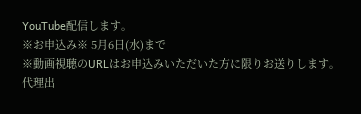YouTube配信します。
※お申込み※ 5月6日(水)まで
※動画視聴のURLはお申込みいただいた方に限りお送りします。
代理出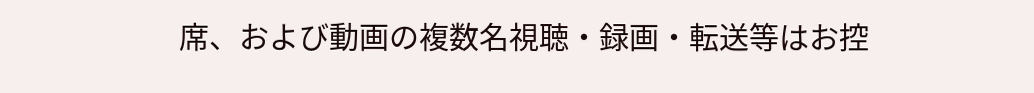席、および動画の複数名視聴・録画・転送等はお控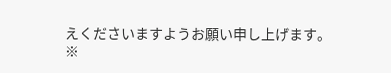えくださいますようお願い申し上げます。
※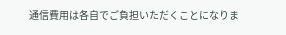通信費用は各自でご負担いただくことになりま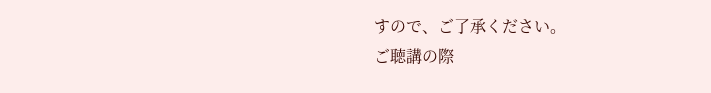すので、ご了承ください。
ご聴講の際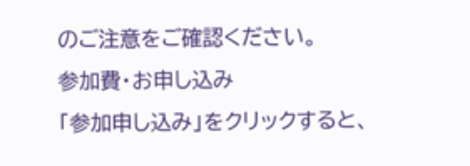のご注意をご確認ください。
参加費・お申し込み
「参加申し込み」をクリックすると、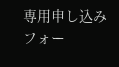専用申し込みフォー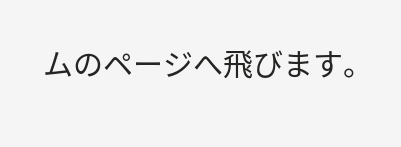ムのページへ飛びます。